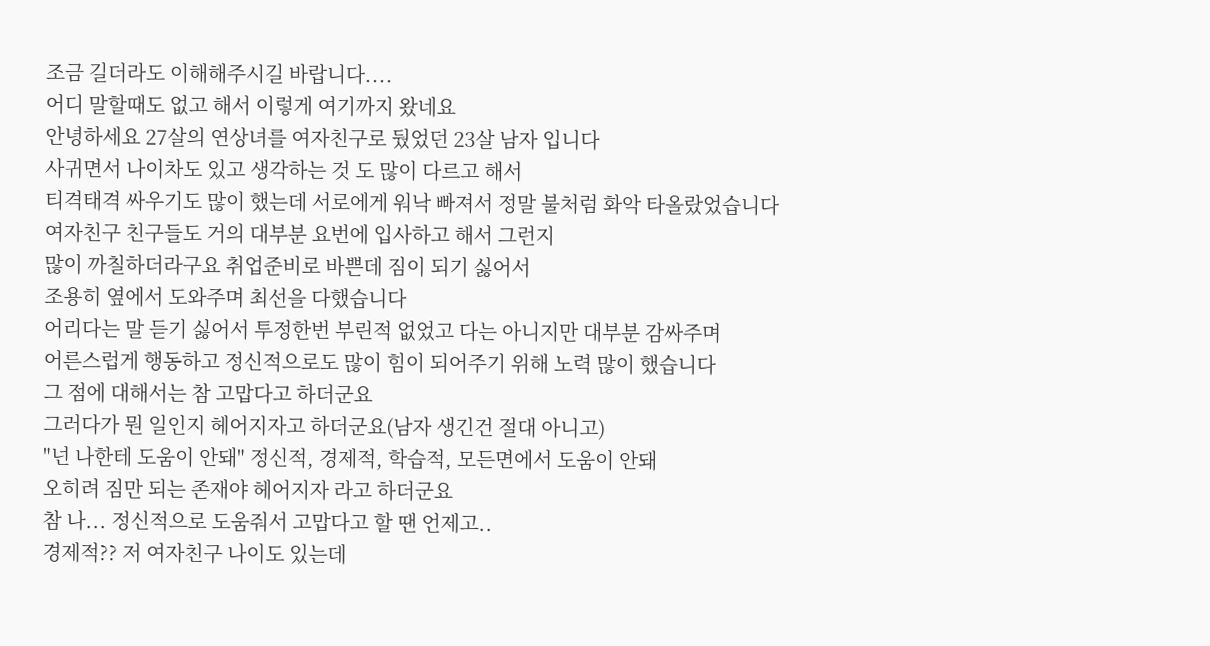조금 길더라도 이해해주시길 바랍니다....
어디 말할때도 없고 해서 이렇게 여기까지 왔네요
안녕하세요 27살의 연상녀를 여자친구로 뒀었던 23살 남자 입니다
사귀면서 나이차도 있고 생각하는 것 도 많이 다르고 해서
티격태격 싸우기도 많이 했는데 서로에게 워낙 빠져서 정말 불처럼 화악 타올랐었습니다
여자친구 친구들도 거의 대부분 요번에 입사하고 해서 그런지
많이 까칠하더라구요 취업준비로 바쁜데 짐이 되기 싫어서
조용히 옆에서 도와주며 최선을 다했습니다
어리다는 말 듣기 싫어서 투정한번 부린적 없었고 다는 아니지만 대부분 감싸주며
어른스럽게 행동하고 정신적으로도 많이 힘이 되어주기 위해 노력 많이 했습니다
그 점에 대해서는 참 고맙다고 하더군요
그러다가 뭔 일인지 헤어지자고 하더군요(남자 생긴건 절대 아니고)
"넌 나한테 도움이 안돼" 정신적, 경제적, 학습적, 모든면에서 도움이 안돼
오히려 짐만 되는 존재야 헤어지자 라고 하더군요
참 나... 정신적으로 도움줘서 고맙다고 할 땐 언제고..
경제적?? 저 여자친구 나이도 있는데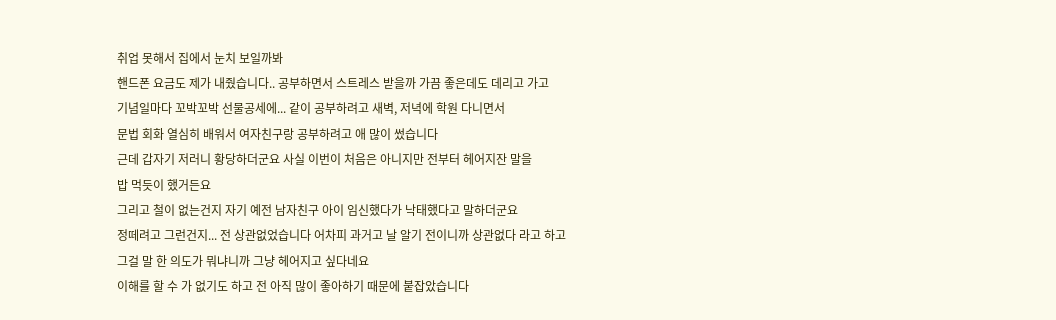취업 못해서 집에서 눈치 보일까봐
핸드폰 요금도 제가 내줬습니다.. 공부하면서 스트레스 받을까 가끔 좋은데도 데리고 가고
기념일마다 꼬박꼬박 선물공세에... 같이 공부하려고 새벽, 저녁에 학원 다니면서
문법 회화 열심히 배워서 여자친구랑 공부하려고 애 많이 썼습니다
근데 갑자기 저러니 황당하더군요 사실 이번이 처음은 아니지만 전부터 헤어지잔 말을
밥 먹듯이 했거든요
그리고 철이 없는건지 자기 예전 남자친구 아이 임신했다가 낙태했다고 말하더군요
정떼려고 그런건지... 전 상관없었습니다 어차피 과거고 날 알기 전이니까 상관없다 라고 하고
그걸 말 한 의도가 뭐냐니까 그냥 헤어지고 싶다네요
이해를 할 수 가 없기도 하고 전 아직 많이 좋아하기 때문에 붙잡았습니다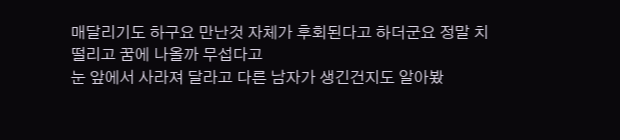매달리기도 하구요 만난것 자체가 후회된다고 하더군요 정말 치 떨리고 꿈에 나올까 무섭다고
눈 앞에서 사라져 달라고 다른 남자가 생긴건지도 알아봤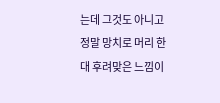는데 그것도 아니고
정말 망치로 머리 한대 후려맞은 느낌이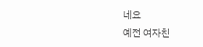네요
예전 여자친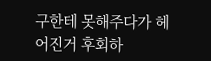구한테 못해주다가 헤어진거 후회하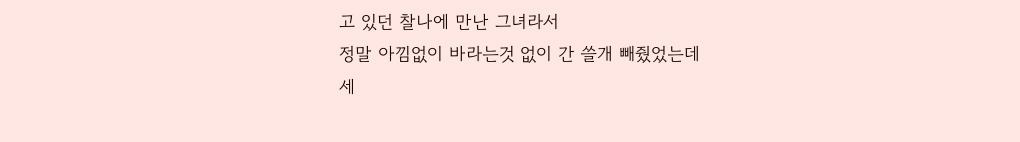고 있던 찰나에 만난 그녀라서
정말 아낌없이 바라는것 없이 간 쓸개 빼줬었는데
세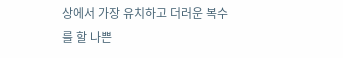상에서 가장 유치하고 더러운 복수를 할 나쁜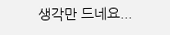생각만 드네요...